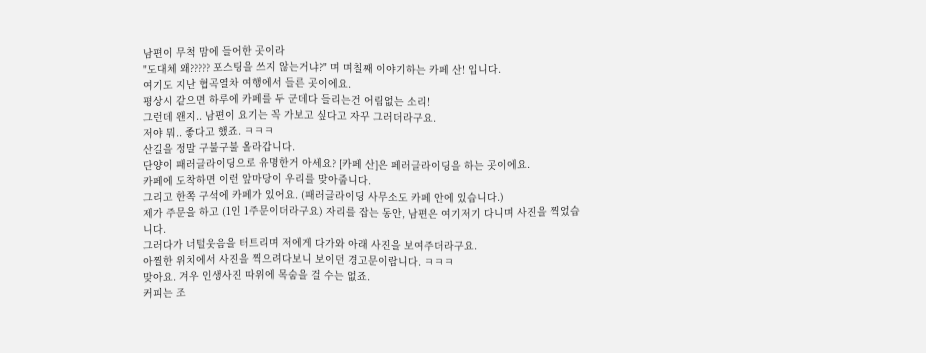남편이 무척 맘에 들어한 곳이라
"도대체 왜????? 포스팅을 쓰지 않는거냐?" 며 며칠째 이야기하는 카페 산! 입니다.
여기도 지난 협곡열차 여행에서 들른 곳이에요.
평상시 같으면 하루에 카페를 두 군데다 들리는건 어림없는 소리!
그런데 왠지.. 남편이 요기는 꼭 가보고 싶다고 자꾸 그러더라구요.
저야 뭐.. 좋다고 했죠. ㅋㅋㅋ
산길을 정말 구불구불 올라갑니다.
단양이 패러글라이딩으로 유명한거 아세요? [카페 산]은 페러글라이딩을 하는 곳이에요.
카페에 도착하면 이런 앞마당이 우리를 맞아줍니다.
그리고 한쪽 구석에 카페가 있어요. (패러글라이딩 사무소도 카페 안에 있습니다.)
제가 주문을 하고 (1인 1주문이더라구요) 자리를 잡는 동안, 남편은 여기저기 다니며 사진을 찍었습니다.
그러다가 너털웃음을 터트리며 저에게 다가와 아래 사진을 보여주더라구요.
아찔한 위치에서 사진을 찍으려다보니 보이던 경고문이랍니다. ㅋㅋㅋ
맞아요. 겨우 인생사진 따위에 목숨을 걸 수는 없죠.
커피는 조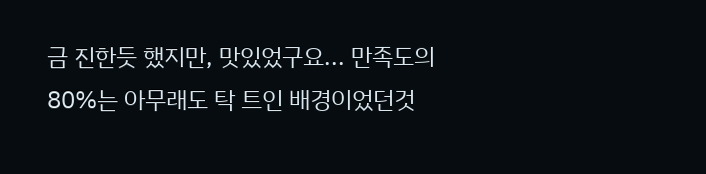금 진한듯 했지만, 맛있었구요... 만족도의 80%는 아무래도 탁 트인 배경이었던것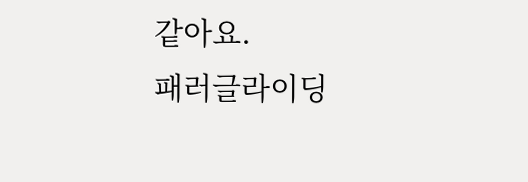같아요.
패러글라이딩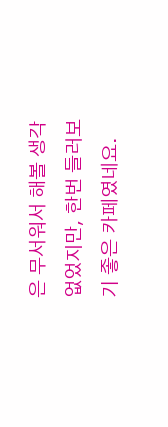은 무서워서 해볼 생각 없었지만, 한번 들러보기 좋은 카페였네요.